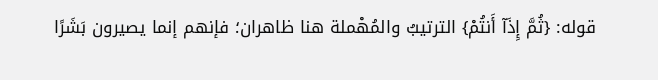قوله: {ثُمَّ إِذَآ أَنتُمْ} الترتيبُ والمُهْملة هنا ظاهران؛ فإنهم إنما يصيرون بَشَرًا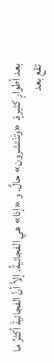بعد أطوارٍ كثيرةٍ. «وتَنْتشرون» حالٌ. و «إذا» هي الفجائيةُ. إلاَّ أنَّ الفجائيةَ أكثرُ ما تقع بعد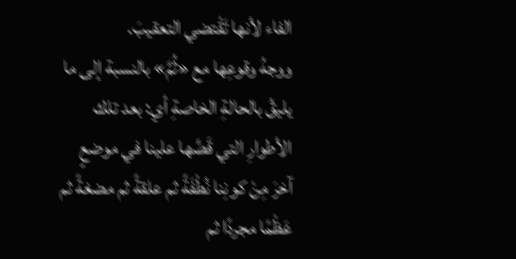الفاء لأنها تَقْتضي التعقيبَ.
ووجهُ وقوعِها مع «ثُمَّ» بالنسبة إلى ما يليقُ بالحالةِ الخاصةِ أي: بعد تلك الأطوارِ التي قَصَّها علينا في موضعٍ آخرَ مِنْ كونِنا نُطْفَةً ثم علقةً ثم مضغةً ثم عَظْمًا مجردًا ثم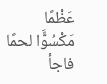عَظْمًا مَكْسُوًَّا لحمًا فاجأ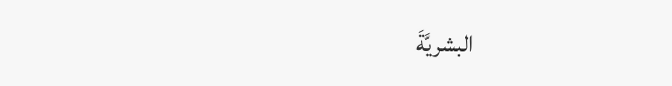البشريَّةَ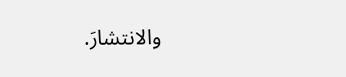والانتشارَ.